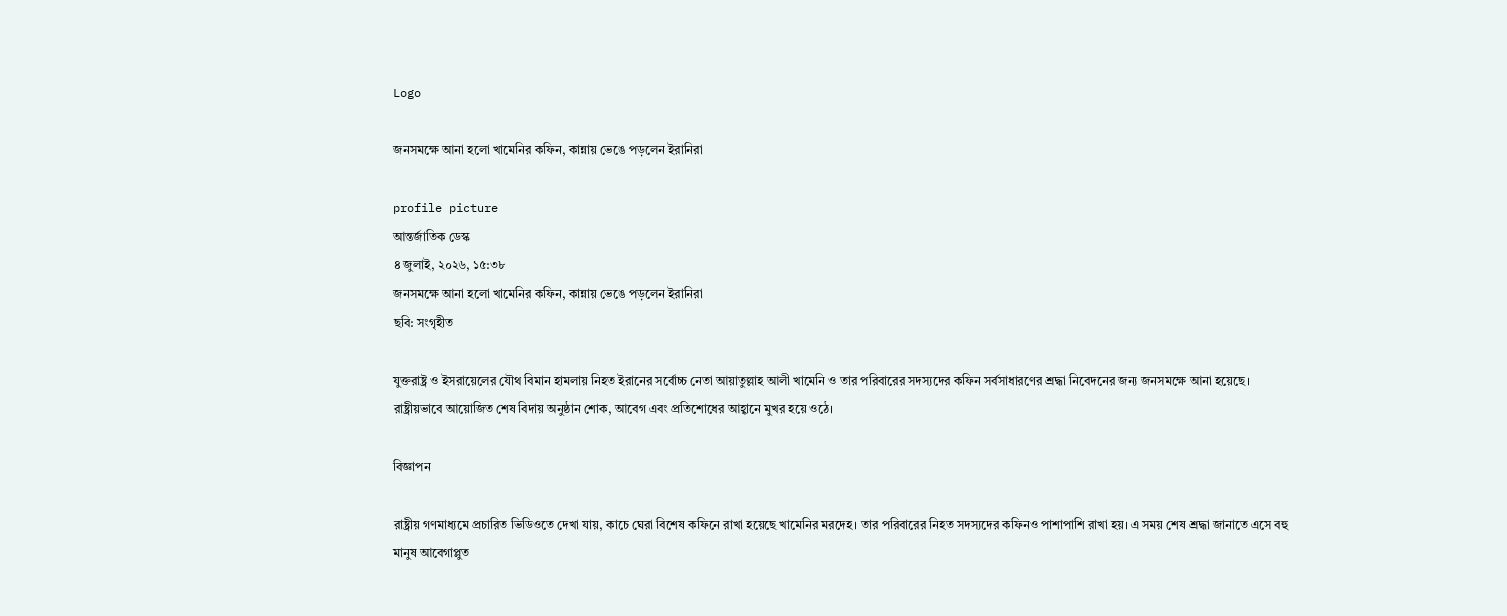Logo

জনসমক্ষে আনা হলো খামেনির কফিন, কান্নায় ভেঙে পড়লেন ইরানিরা

profile picture
আন্তর্জাতিক ডেস্ক
৪ জুলাই, ২০২৬, ১৫:৩৮
জনসমক্ষে আনা হলো খামেনির কফিন, কান্নায় ভেঙে পড়লেন ইরানিরা
ছবি: সংগৃহীত

যুক্তরাষ্ট্র ও ইসরায়েলের যৌথ বিমান হামলায় নিহত ইরানের সর্বোচ্চ নেতা আয়াতুল্লাহ আলী খামেনি ও তার পরিবারের সদস্যদের কফিন সর্বসাধারণের শ্রদ্ধা নিবেদনের জন্য জনসমক্ষে আনা হয়েছে। রাষ্ট্রীয়ভাবে আয়োজিত শেষ বিদায় অনুষ্ঠান শোক, আবেগ এবং প্রতিশোধের আহ্বানে মুখর হয়ে ওঠে।

বিজ্ঞাপন

রাষ্ট্রীয় গণমাধ্যমে প্রচারিত ভিডিওতে দেখা যায়, কাচে ঘেরা বিশেষ কফিনে রাখা হয়েছে খামেনির মরদেহ। তার পরিবারের নিহত সদস্যদের কফিনও পাশাপাশি রাখা হয়। এ সময় শেষ শ্রদ্ধা জানাতে এসে বহু মানুষ আবেগাপ্লুত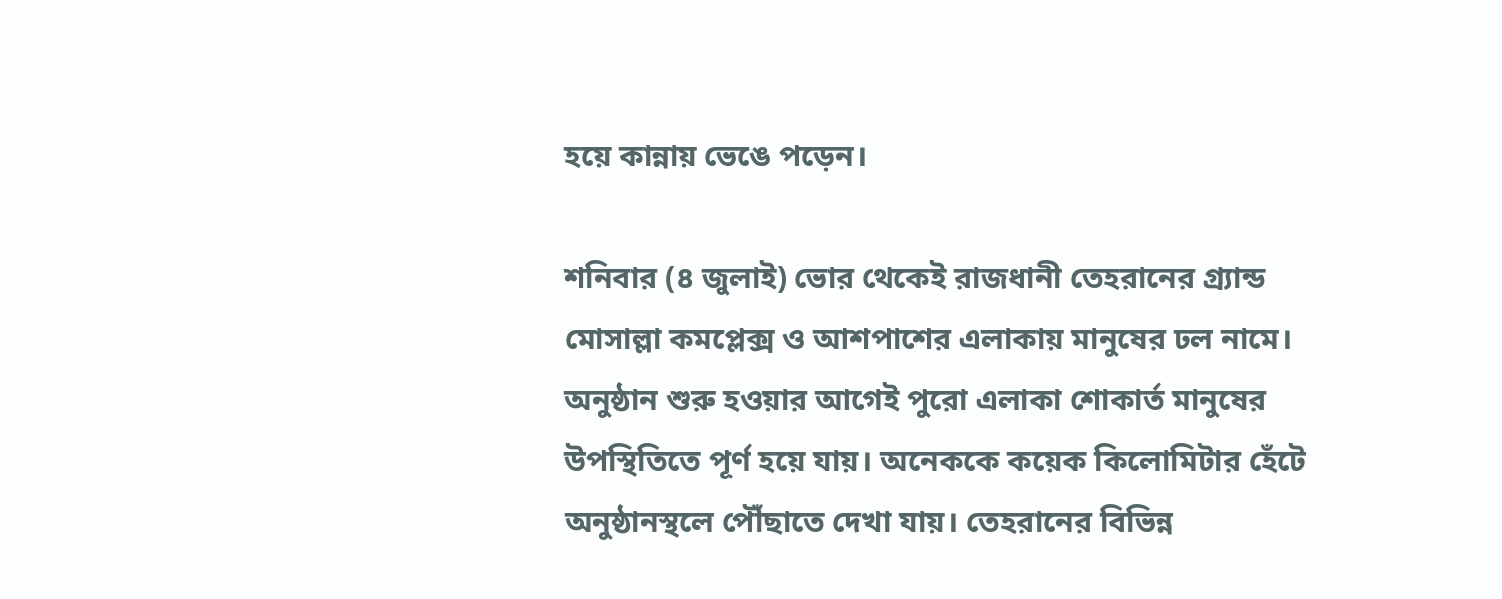হয়ে কান্নায় ভেঙে পড়েন।

শনিবার (৪ জুলাই) ভোর থেকেই রাজধানী তেহরানের গ্র্যান্ড মোসাল্লা কমপ্লেক্স ও আশপাশের এলাকায় মানুষের ঢল নামে। অনুষ্ঠান শুরু হওয়ার আগেই পুরো এলাকা শোকার্ত মানুষের উপস্থিতিতে পূর্ণ হয়ে যায়। অনেককে কয়েক কিলোমিটার হেঁটে অনুষ্ঠানস্থলে পৌঁছাতে দেখা যায়। তেহরানের বিভিন্ন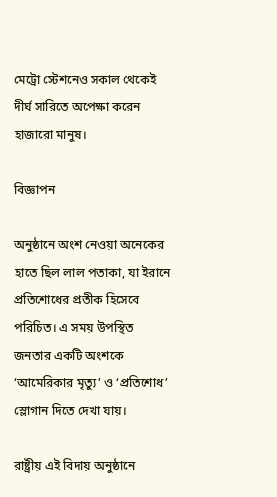মেট্রো স্টেশনেও সকাল থেকেই দীর্ঘ সারিতে অপেক্ষা করেন হাজারো মানুষ।

বিজ্ঞাপন

অনুষ্ঠানে অংশ নেওয়া অনেকের হাতে ছিল লাল পতাকা, যা ইরানে প্রতিশোধের প্রতীক হিসেবে পরিচিত। এ সময় উপস্থিত জনতার একটি অংশকে ‘আমেরিকার মৃত্যু’ ও ‘প্রতিশোধ’ স্লোগান দিতে দেখা যায়।

রাষ্ট্রীয় এই বিদায় অনুষ্ঠানে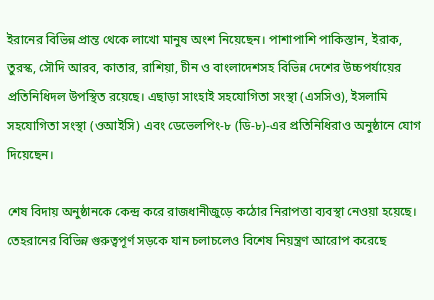ইরানের বিভিন্ন প্রান্ত থেকে লাখো মানুষ অংশ নিয়েছেন। পাশাপাশি পাকিস্তান, ইরাক, তুরস্ক, সৌদি আরব, কাতার, রাশিয়া, চীন ও বাংলাদেশসহ বিভিন্ন দেশের উচ্চপর্যায়ের প্রতিনিধিদল উপস্থিত রয়েছে। এছাড়া সাংহাই সহযোগিতা সংস্থা (এসসিও), ইসলামি সহযোগিতা সংস্থা (ওআইসি) এবং ডেভেলপিং-৮ (ডি-৮)-এর প্রতিনিধিরাও অনুষ্ঠানে যোগ দিয়েছেন।

শেষ বিদায় অনুষ্ঠানকে কেন্দ্র করে রাজধানীজুড়ে কঠোর নিরাপত্তা ব্যবস্থা নেওয়া হয়েছে। তেহরানের বিভিন্ন গুরুত্বপূর্ণ সড়কে যান চলাচলেও বিশেষ নিয়ন্ত্রণ আরোপ করেছে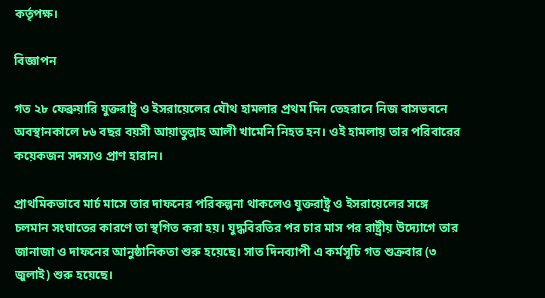কর্তৃপক্ষ।

বিজ্ঞাপন

গত ২৮ ফেব্রুয়ারি যুক্তরাষ্ট্র ও ইসরায়েলের যৌথ হামলার প্রথম দিন তেহরানে নিজ বাসভবনে অবস্থানকালে ৮৬ বছর বয়সী আয়াতুল্লাহ আলী খামেনি নিহত হন। ওই হামলায় তার পরিবারের কয়েকজন সদস্যও প্রাণ হারান।

প্রাথমিকভাবে মার্চ মাসে তার দাফনের পরিকল্পনা থাকলেও যুক্তরাষ্ট্র ও ইসরায়েলের সঙ্গে চলমান সংঘাতের কারণে তা স্থগিত করা হয়। যুদ্ধবিরতির পর চার মাস পর রাষ্ট্রীয় উদ্যোগে তার জানাজা ও দাফনের আনুষ্ঠানিকতা শুরু হয়েছে। সাত দিনব্যাপী এ কর্মসূচি গত শুক্রবার (৩ জুলাই) শুরু হয়েছে।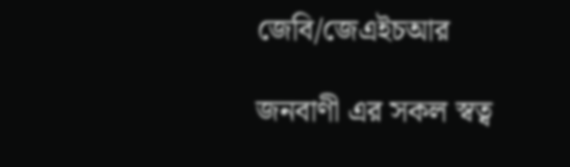জেবি/জেএইচআর

জনবাণী এর সকল স্বত্ব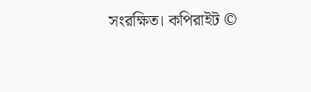সংরক্ষিত। কপিরাইট ©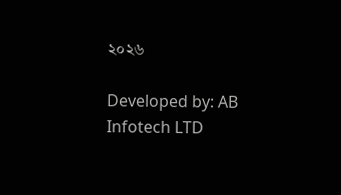২০২৬

Developed by: AB Infotech LTD